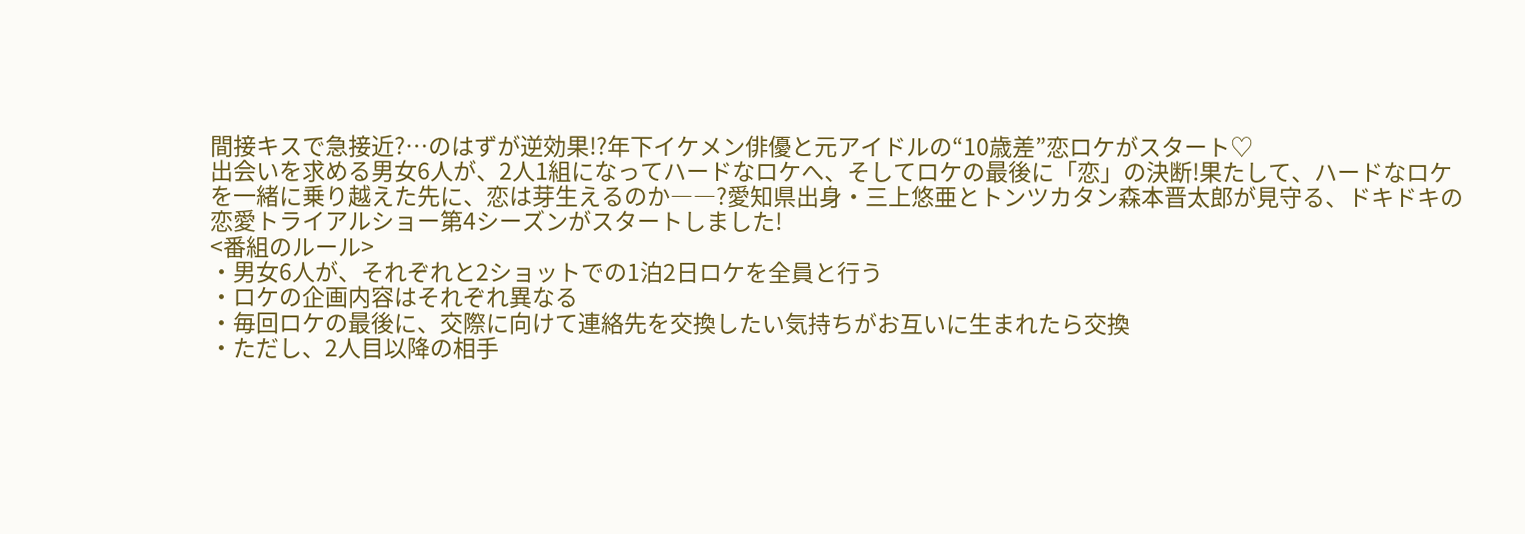間接キスで急接近?…のはずが逆効果!?年下イケメン俳優と元アイドルの“10歳差”恋ロケがスタート♡
出会いを求める男女6人が、2人1組になってハードなロケへ、そしてロケの最後に「恋」の決断!果たして、ハードなロケを一緒に乗り越えた先に、恋は芽生えるのか――?愛知県出身・三上悠亜とトンツカタン森本晋太郎が見守る、ドキドキの恋愛トライアルショー第4シーズンがスタートしました!
<番組のルール>
・男女6人が、それぞれと2ショットでの1泊2日ロケを全員と行う
・ロケの企画内容はそれぞれ異なる
・毎回ロケの最後に、交際に向けて連絡先を交換したい気持ちがお互いに生まれたら交換
・ただし、2人目以降の相手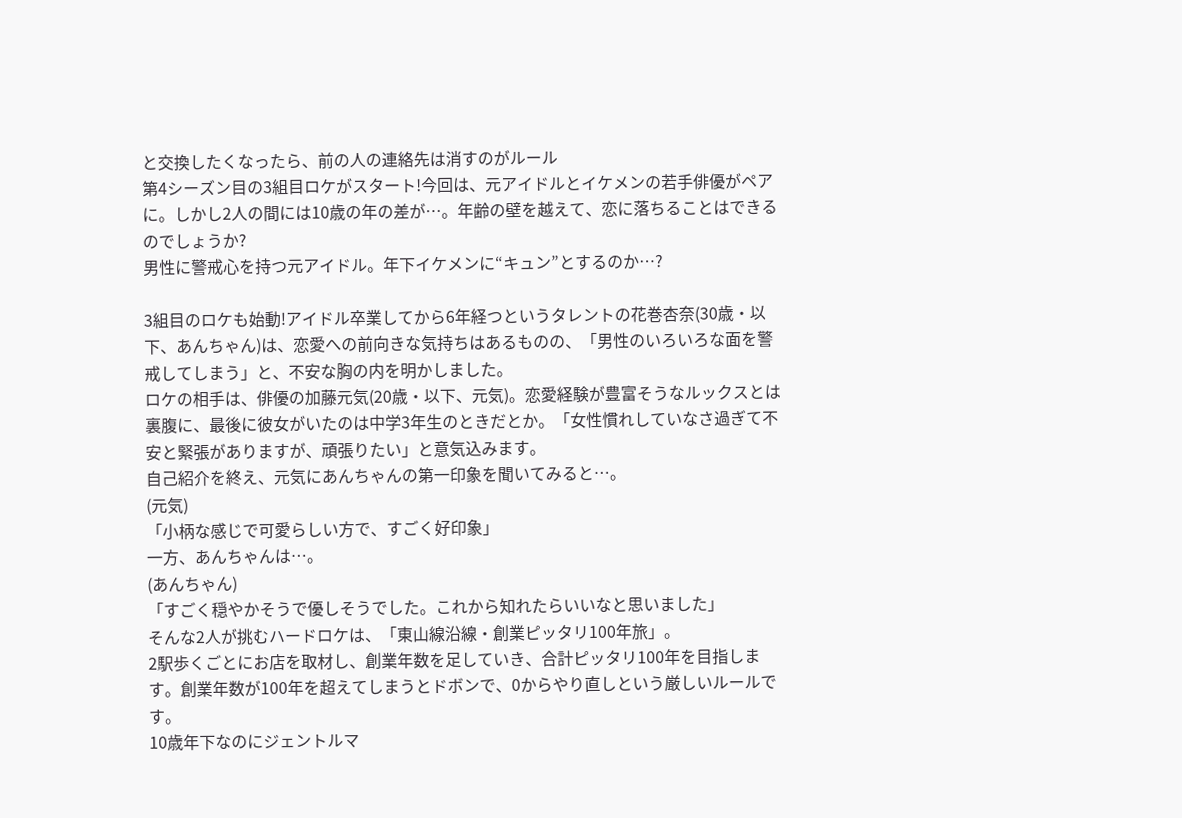と交換したくなったら、前の人の連絡先は消すのがルール
第4シーズン目の3組目ロケがスタート!今回は、元アイドルとイケメンの若手俳優がペアに。しかし2人の間には10歳の年の差が…。年齢の壁を越えて、恋に落ちることはできるのでしょうか?
男性に警戒心を持つ元アイドル。年下イケメンに“キュン”とするのか…?

3組目のロケも始動!アイドル卒業してから6年経つというタレントの花巻杏奈(30歳・以下、あんちゃん)は、恋愛への前向きな気持ちはあるものの、「男性のいろいろな面を警戒してしまう」と、不安な胸の内を明かしました。
ロケの相手は、俳優の加藤元気(20歳・以下、元気)。恋愛経験が豊富そうなルックスとは裏腹に、最後に彼女がいたのは中学3年生のときだとか。「女性慣れしていなさ過ぎて不安と緊張がありますが、頑張りたい」と意気込みます。
自己紹介を終え、元気にあんちゃんの第一印象を聞いてみると…。
(元気)
「小柄な感じで可愛らしい方で、すごく好印象」
一方、あんちゃんは…。
(あんちゃん)
「すごく穏やかそうで優しそうでした。これから知れたらいいなと思いました」
そんな2人が挑むハードロケは、「東山線沿線・創業ピッタリ100年旅」。
2駅歩くごとにお店を取材し、創業年数を足していき、合計ピッタリ100年を目指します。創業年数が100年を超えてしまうとドボンで、0からやり直しという厳しいルールです。
10歳年下なのにジェントルマ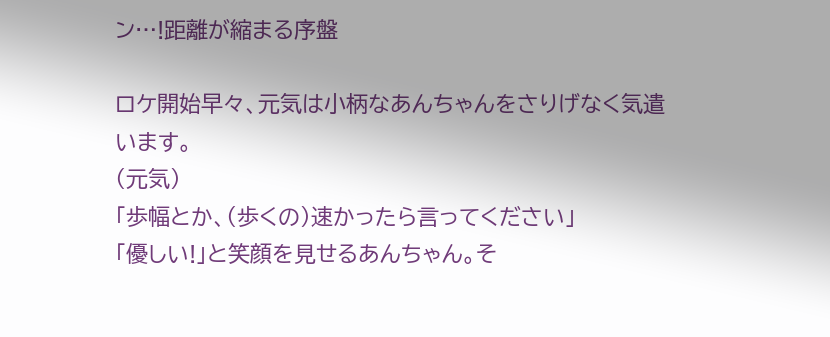ン…!距離が縮まる序盤

ロケ開始早々、元気は小柄なあんちゃんをさりげなく気遣います。
(元気)
「歩幅とか、(歩くの)速かったら言ってください」
「優しい!」と笑顔を見せるあんちゃん。そ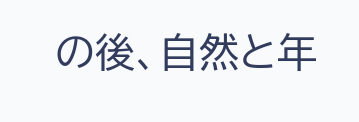の後、自然と年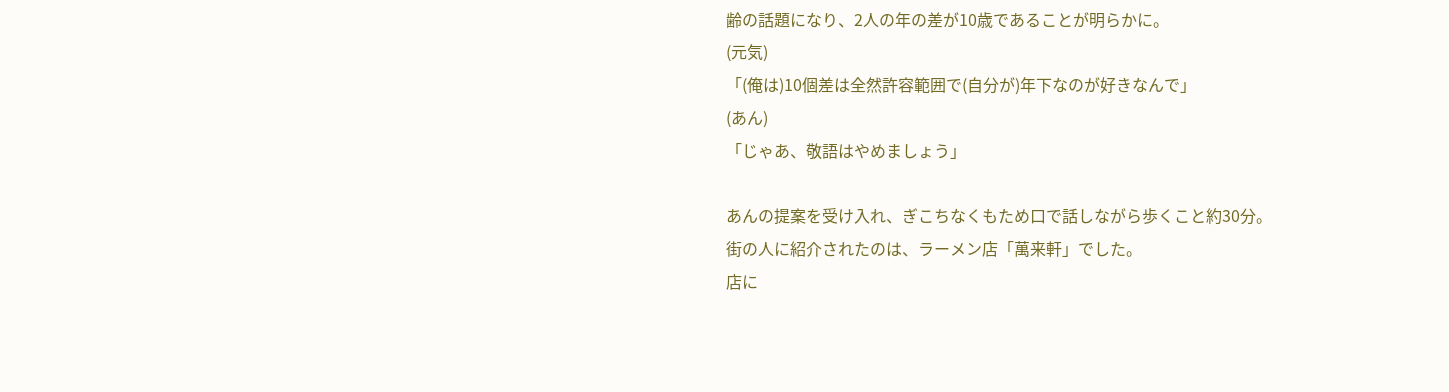齢の話題になり、2人の年の差が10歳であることが明らかに。
(元気)
「(俺は)10個差は全然許容範囲で(自分が)年下なのが好きなんで」
(あん)
「じゃあ、敬語はやめましょう」

あんの提案を受け入れ、ぎこちなくもため口で話しながら歩くこと約30分。
街の人に紹介されたのは、ラーメン店「萬来軒」でした。
店に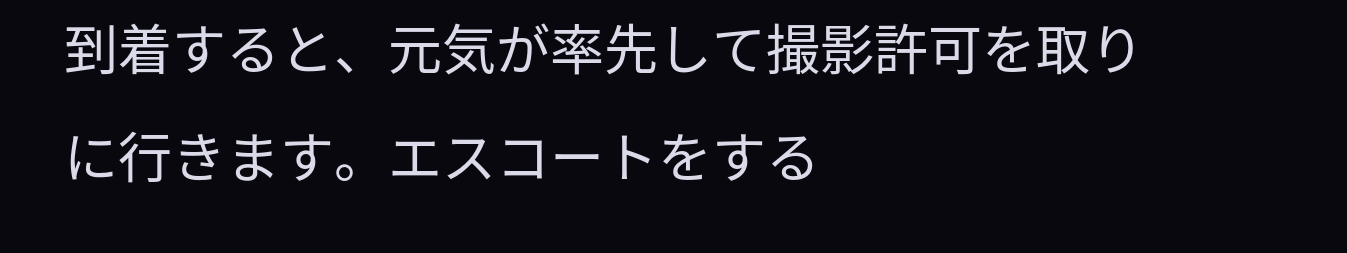到着すると、元気が率先して撮影許可を取りに行きます。エスコートをする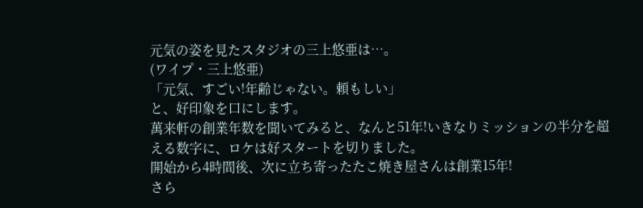元気の姿を見たスタジオの三上悠亜は…。
(ワイプ・三上悠亜)
「元気、すごい!年齢じゃない。頼もしい」
と、好印象を口にします。
萬来軒の創業年数を聞いてみると、なんと51年!いきなりミッションの半分を超える数字に、ロケは好スタートを切りました。
開始から4時間後、次に立ち寄ったたこ焼き屋さんは創業15年!
さら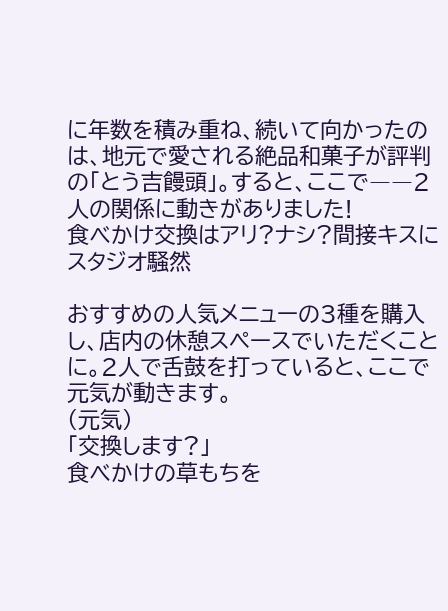に年数を積み重ね、続いて向かったのは、地元で愛される絶品和菓子が評判の「とう吉饅頭」。すると、ここで――2人の関係に動きがありました!
食べかけ交換はアリ?ナシ?間接キスにスタジオ騒然

おすすめの人気メニューの3種を購入し、店内の休憩スペースでいただくことに。2人で舌鼓を打っていると、ここで元気が動きます。
(元気)
「交換します?」
食べかけの草もちを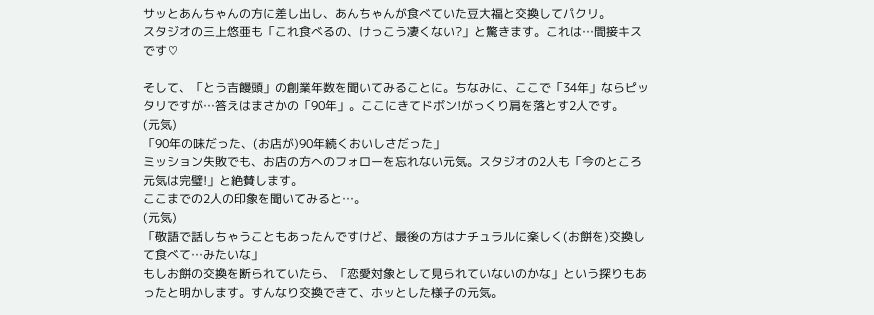サッとあんちゃんの方に差し出し、あんちゃんが食べていた豆大福と交換してパクリ。
スタジオの三上悠亜も「これ食べるの、けっこう凄くない?」と驚きます。これは…間接キスです♡

そして、「とう吉饅頭」の創業年数を聞いてみることに。ちなみに、ここで「34年」ならピッタリですが…答えはまさかの「90年」。ここにきてドボン!がっくり肩を落とす2人です。
(元気)
「90年の味だった、(お店が)90年続くおいしさだった」
ミッション失敗でも、お店の方へのフォローを忘れない元気。スタジオの2人も「今のところ元気は完璧!」と絶賛します。
ここまでの2人の印象を聞いてみると…。
(元気)
「敬語で話しちゃうこともあったんですけど、最後の方はナチュラルに楽しく(お餅を)交換して食べて…みたいな」
もしお餅の交換を断られていたら、「恋愛対象として見られていないのかな」という探りもあったと明かします。すんなり交換できて、ホッとした様子の元気。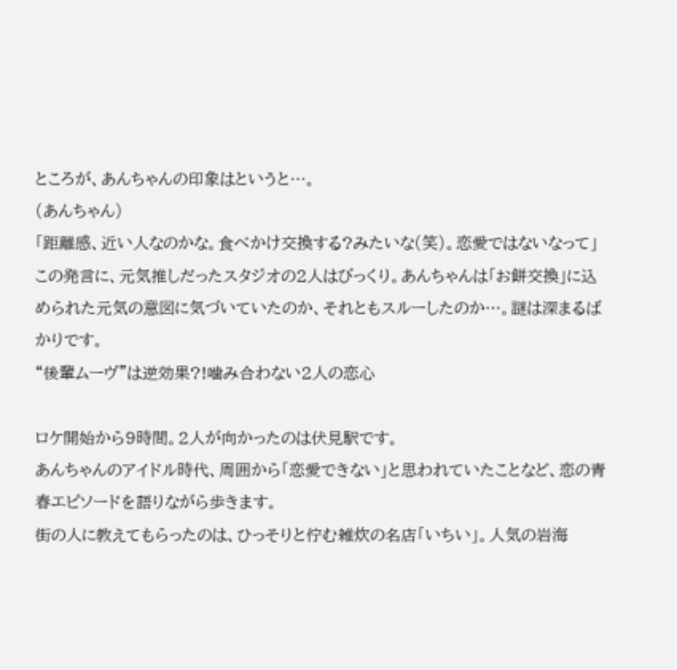ところが、あんちゃんの印象はというと…。
(あんちゃん)
「距離感、近い人なのかな。食べかけ交換する?みたいな(笑)。恋愛ではないなって」
この発言に、元気推しだったスタジオの2人はびっくり。あんちゃんは「お餅交換」に込められた元気の意図に気づいていたのか、それともスルーしたのか…。謎は深まるばかりです。
“後輩ムーヴ”は逆効果?!噛み合わない2人の恋心

ロケ開始から9時間。2人が向かったのは伏見駅です。
あんちゃんのアイドル時代、周囲から「恋愛できない」と思われていたことなど、恋の青春エピソードを語りながら歩きます。
街の人に教えてもらったのは、ひっそりと佇む雑炊の名店「いちい」。人気の岩海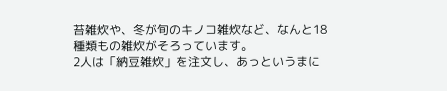苔雑炊や、冬が旬のキノコ雑炊など、なんと18種類もの雑炊がそろっています。
2人は「納豆雑炊」を注文し、あっというまに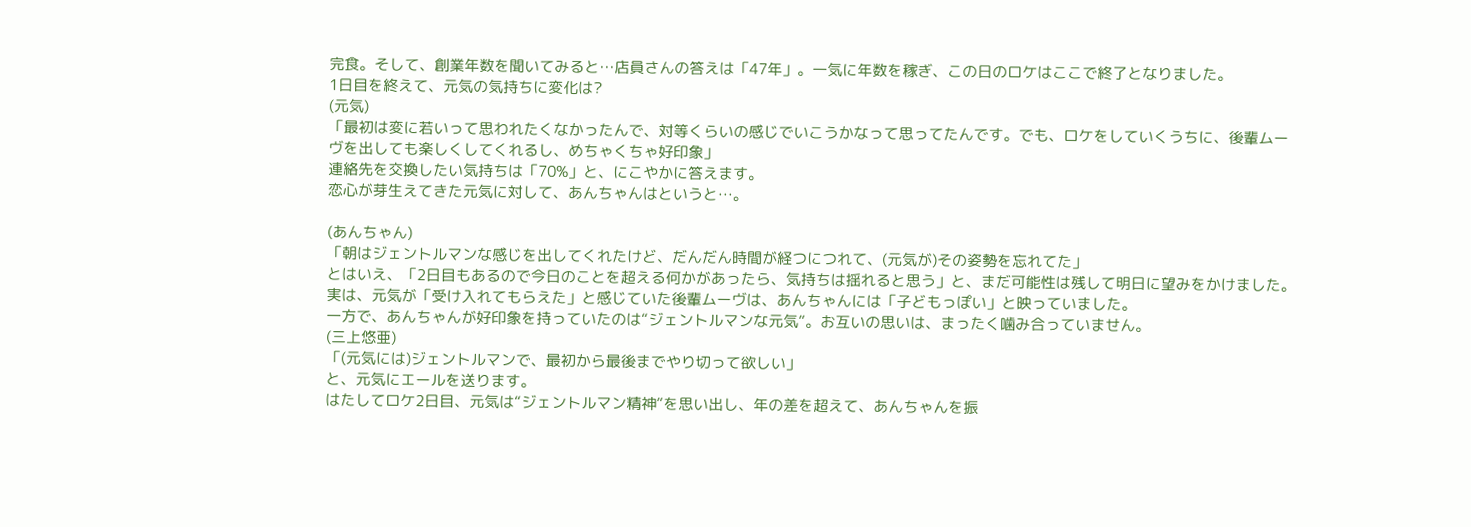完食。そして、創業年数を聞いてみると…店員さんの答えは「47年」。一気に年数を稼ぎ、この日のロケはここで終了となりました。
1日目を終えて、元気の気持ちに変化は?
(元気)
「最初は変に若いって思われたくなかったんで、対等くらいの感じでいこうかなって思ってたんです。でも、ロケをしていくうちに、後輩ムーヴを出しても楽しくしてくれるし、めちゃくちゃ好印象」
連絡先を交換したい気持ちは「70%」と、にこやかに答えます。
恋心が芽生えてきた元気に対して、あんちゃんはというと…。

(あんちゃん)
「朝はジェントルマンな感じを出してくれたけど、だんだん時間が経つにつれて、(元気が)その姿勢を忘れてた」
とはいえ、「2日目もあるので今日のことを超える何かがあったら、気持ちは揺れると思う」と、まだ可能性は残して明日に望みをかけました。
実は、元気が「受け入れてもらえた」と感じていた後輩ムーヴは、あんちゃんには「子どもっぽい」と映っていました。
一方で、あんちゃんが好印象を持っていたのは“ジェントルマンな元気”。お互いの思いは、まったく噛み合っていません。
(三上悠亜)
「(元気には)ジェントルマンで、最初から最後までやり切って欲しい」
と、元気にエールを送ります。
はたしてロケ2日目、元気は“ジェントルマン精神”を思い出し、年の差を超えて、あんちゃんを振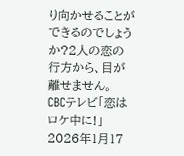り向かせることができるのでしょうか?2人の恋の行方から、目が離せません。
CBCテレビ「恋はロケ中に!」2026年1月17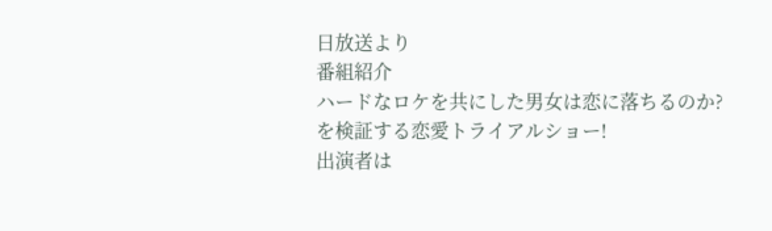日放送より
番組紹介
ハードなロケを共にした男女は恋に落ちるのか?
を検証する恋愛トライアルショー!
出演者は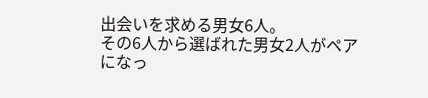出会いを求める男女6人。
その6人から選ばれた男女2人がペアになっ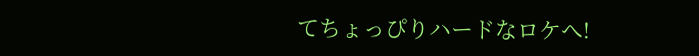てちょっぴりハードなロケへ!